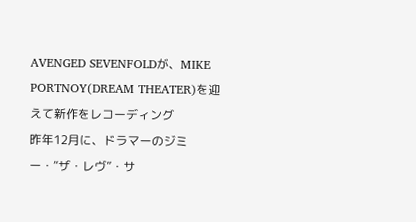AVENGED SEVENFOLDが、MIKE PORTNOY(DREAM THEATER)を迎えて新作をレコーディング
昨年12月に、ドラマーのジミー・“ザ・レヴ”・サ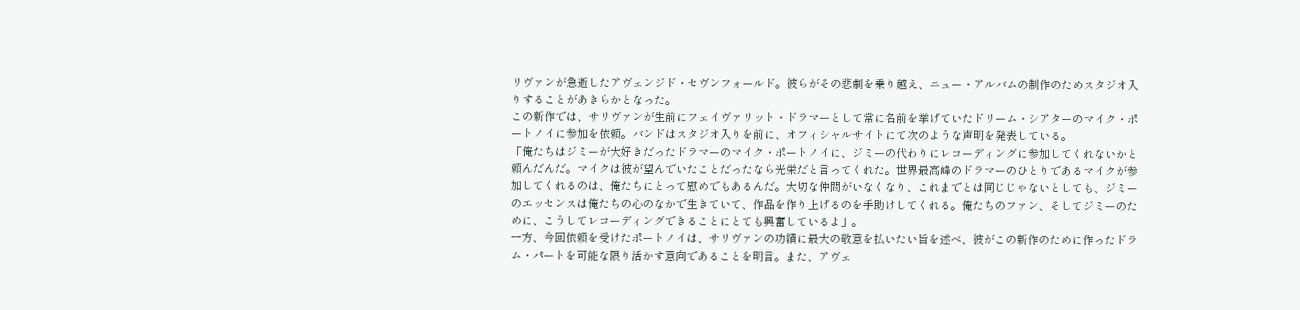リヴァンが急逝したアヴェンジド・セヴンフォールド。彼らがその悲劇を乗り越え、ニュー・アルバムの制作のためスタジオ入りすることがあきらかとなった。
この新作では、サリヴァンが生前にフェイヴァリット・ドラマーとして常に名前を挙げていたドリーム・シアターのマイク・ポートノイに参加を依頼。バンドはスタジオ入りを前に、オフィシャルサイトにて次のような声明を発表している。
「俺たちはジミーが大好きだったドラマーのマイク・ポートノイに、ジミーの代わりにレコーディングに参加してくれないかと頼んだんだ。マイクは彼が望んでいたことだったなら光栄だと言ってくれた。世界最高峰のドラマーのひとりであるマイクが参加してくれるのは、俺たちにとって慰めでもあるんだ。大切な仲間がいなくなり、これまでとは同じじゃないとしても、ジミーのエッセンスは俺たちの心のなかで生きていて、作品を作り上げるのを手助けしてくれる。俺たちのファン、そしてジミーのために、こうしてレコーディングできることにとても興奮しているよ」。
一方、今回依頼を受けたポートノイは、サリヴァンの功績に最大の敬意を払いたい旨を述べ、彼がこの新作のために作ったドラム・パートを可能な限り活かす意向であることを明言。また、アヴェ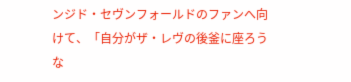ンジド・セヴンフォールドのファンへ向けて、「自分がザ・レヴの後釜に座ろうな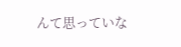んて思っていな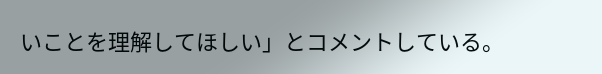いことを理解してほしい」とコメントしている。